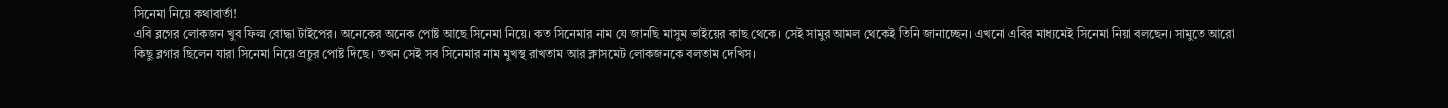সিনেমা নিয়ে কথাবার্তা!
এবি ব্লগের লোকজন খুব ফিল্ম বোদ্ধা টাইপের। অনেকের অনেক পোষ্ট আছে সিনেমা নিয়ে। কত সিনেমার নাম যে জানছি মাসুম ভাইয়ের কাছ থেকে। সেই সামুর আমল থেকেই তিনি জানাচ্ছেন। এখনো এবির মাধ্যমেই সিনেমা নিয়া বলছেন। সামুতে আরো কিছু ব্লগার ছিলেন যারা সিনেমা নিয়ে প্রচুর পোষ্ট দিছে। তখন সেই সব সিনেমার নাম মুখস্থ রাখতাম আর ক্লাসমেট লোকজনকে বলতাম দেখিস।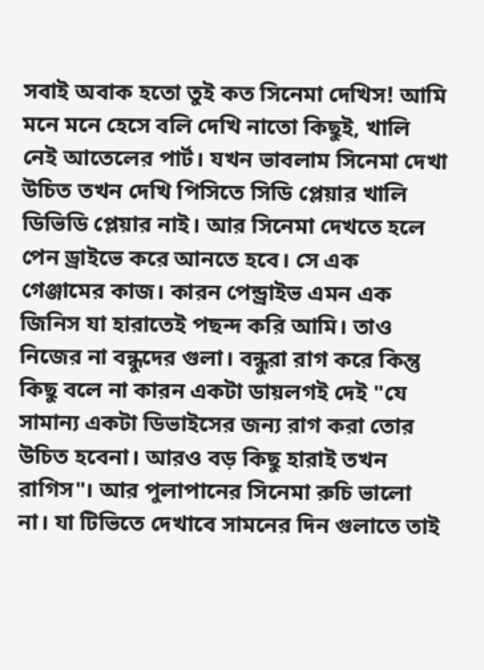সবাই অবাক হতো তুই কত সিনেমা দেখিস! আমি মনে মনে হেসে বলি দেখি নাতো কিছুই, খালি নেই আতেলের পার্ট। যখন ভাবলাম সিনেমা দেখা উচিত তখন দেখি পিসিতে সিডি প্লেয়ার খালি ডিভিডি প্লেয়ার নাই। আর সিনেমা দেখতে হলে পেন ড্রাইভে করে আনতে হবে। সে এক গেঞ্জামের কাজ। কারন পেন্ড্রাইভ এমন এক জিনিস যা হারাতেই পছন্দ করি আমি। তাও নিজের না বন্ধুদের গুলা। বন্ধুরা রাগ করে কিন্তু কিছু বলে না কারন একটা ডায়লগই দেই "যে সামান্য একটা ডিভাইসের জন্য রাগ করা তোর উচিত হবেনা। আরও বড় কিছু হারাই তখন রাগিস"। আর পুলাপানের সিনেমা রুচি ভালো না। যা টিভিতে দেখাবে সামনের দিন গুলাতে তাই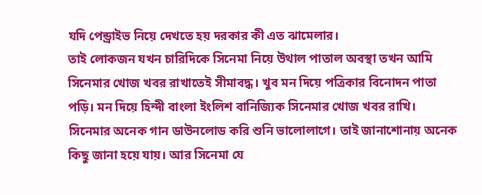যদি পেন্ড্রাইভ নিয়ে দেখতে হয় দরকার কী এত ঝামেলার।
তাই লোকজন যখন চারিদিকে সিনেমা নিয়ে উথাল পাতাল অবস্থা তখন আমি সিনেমার খোজ খবর রাখাতেই সীমাবদ্ধ। খুব মন দিয়ে পত্রিকার বিনোদন পাতা পড়ি। মন দিয়ে হিন্দী বাংলা ইংলিশ বানিজ্যিক সিনেমার খোজ খবর রাখি। সিনেমার অনেক গান ডাউনলোড করি শুনি ভালোলাগে। তাই জানাশোনায় অনেক কিছু জানা হয়ে যায়। আর সিনেমা যে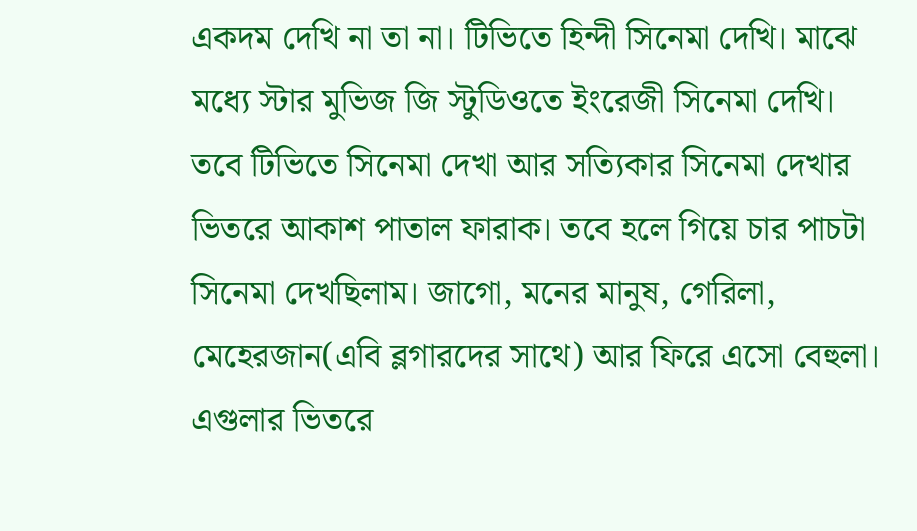একদম দেখি না তা না। টিভিতে হিন্দী সিনেমা দেখি। মাঝে মধ্যে স্টার মুভিজ জি স্টুডিওতে ইংরেজী সিনেমা দেখি। তবে টিভিতে সিনেমা দেখা আর সত্যিকার সিনেমা দেখার ভিতরে আকাশ পাতাল ফারাক। তবে হলে গিয়ে চার পাচটা সিনেমা দেখছিলাম। জাগো, মনের মানুষ, গেরিলা, মেহেরজান(এবি ব্লগারদের সাথে) আর ফিরে এসো বেহুলা। এগুলার ভিতরে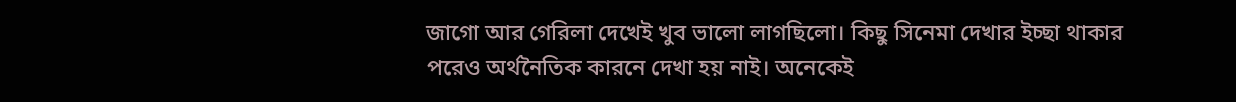জাগো আর গেরিলা দেখেই খুব ভালো লাগছিলো। কিছু সিনেমা দেখার ইচ্ছা থাকার পরেও অর্থনৈতিক কারনে দেখা হয় নাই। অনেকেই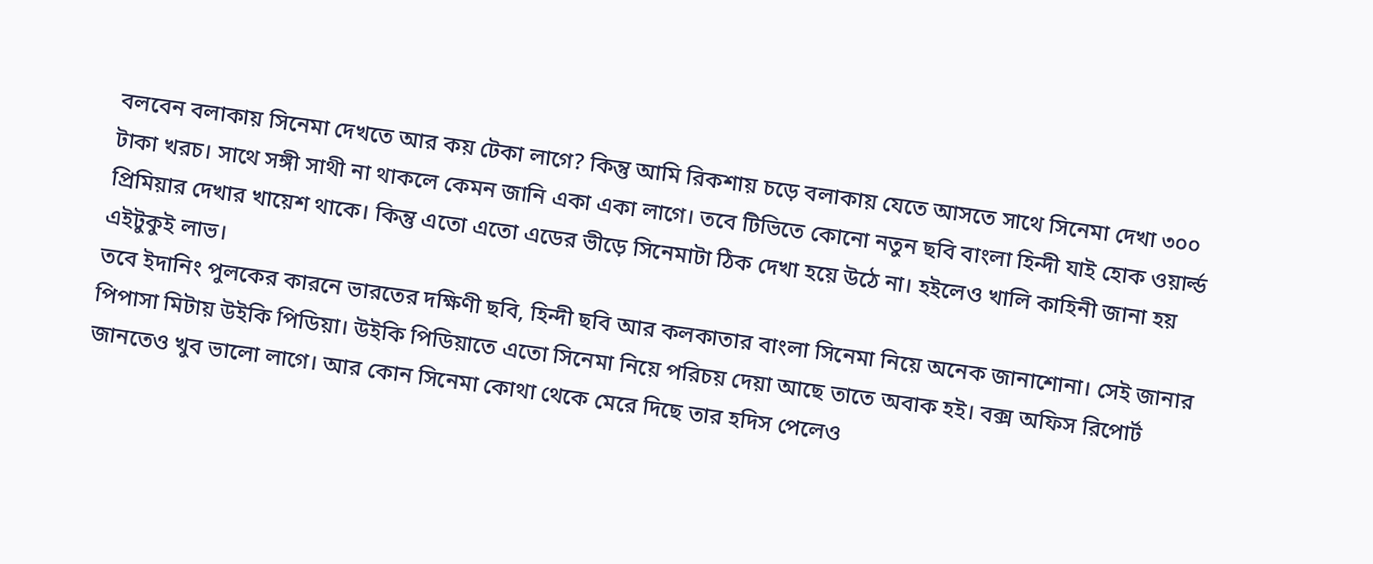বলবেন বলাকায় সিনেমা দেখতে আর কয় টেকা লাগে? কিন্তু আমি রিকশায় চড়ে বলাকায় যেতে আসতে সাথে সিনেমা দেখা ৩০০ টাকা খরচ। সাথে সঙ্গী সাথী না থাকলে কেমন জানি একা একা লাগে। তবে টিভিতে কোনো নতুন ছবি বাংলা হিন্দী যাই হোক ওয়ার্ল্ড প্রিমিয়ার দেখার খায়েশ থাকে। কিন্তু এতো এতো এডের ভীড়ে সিনেমাটা ঠিক দেখা হয়ে উঠে না। হইলেও খালি কাহিনী জানা হয় এইটুকুই লাভ।
তবে ইদানিং পুলকের কারনে ভারতের দক্ষিণী ছবি, হিন্দী ছবি আর কলকাতার বাংলা সিনেমা নিয়ে অনেক জানাশোনা। সেই জানার পিপাসা মিটায় উইকি পিডিয়া। উইকি পিডিয়াতে এতো সিনেমা নিয়ে পরিচয় দেয়া আছে তাতে অবাক হই। বক্স অফিস রিপোর্ট জানতেও খুব ভালো লাগে। আর কোন সিনেমা কোথা থেকে মেরে দিছে তার হদিস পেলেও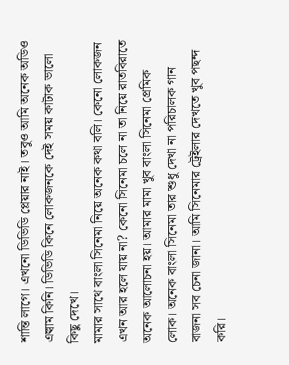শান্তি লাগে। এখনো ডিভিডি প্লেয়ার নাই। তবুও আমি অনেক অডিও এল্বাম কিনি। ডিভিডি কিনে লোকজনকে দেই সময় কাটাক ভালো কিছু দেখে।
মামার সাথে বাংলা সিনেমা নিয়ে অনেক কথা বলি। কেনো লোকজন এখন আর হলে যায় না? কেনো সিনেমা চলে না তা নিয়ে রাতবিরাতে অনেক আলোচনা হয়। আমার মামা খুব বাংলা সিনেমা প্রেমিক লোক। অনেক বাংলা সিনেমা তার শুধু দেখা না পরিচালক গান বাজনা সব চেনা জানা। আমি সিনেমার ট্রেইলার দেখতে খুব পছন্দ করি।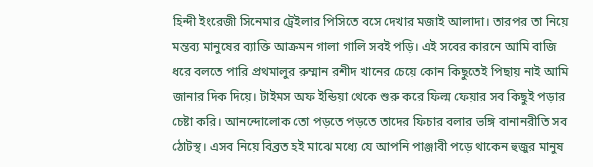হিন্দী ইংরেজী সিনেমার ট্রেইলার পিসিতে বসে দেখার মজাই আলাদা। তারপর তা নিয়ে মন্তব্য মানুষের ব্যাক্তি আক্রমন গালা গালি সবই পড়ি। এই সবের কারনে আমি বাজি ধরে বলতে পারি প্রথমালুর রুম্মান রশীদ খানের চেয়ে কোন কিছুতেই পিছায় নাই আমি জানার দিক দিয়ে। টাইমস অফ ইন্ডিয়া থেকে শুরু করে ফিল্ম ফেয়ার সব কিছুই পড়ার চেষ্টা করি। আনন্দোলোক তো পড়তে পড়তে তাদের ফিচার বলার ভঙ্গি বানানরীতি সব ঠোটস্থ। এসব নিয়ে বিব্রত হই মাঝে মধ্যে যে আপনি পাঞ্জাবী পড়ে থাকেন হুজুর মানুষ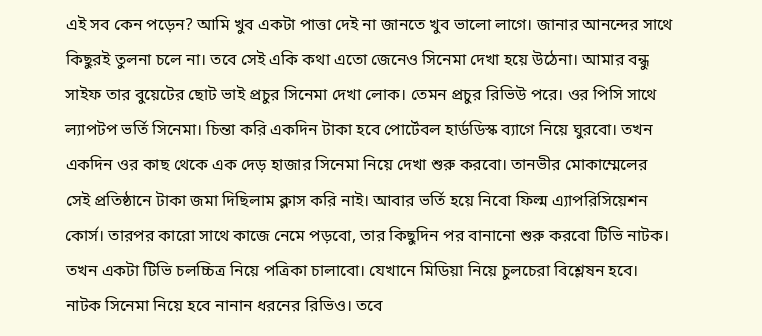এই সব কেন পড়েন? আমি খুব একটা পাত্তা দেই না জানতে খুব ভালো লাগে। জানার আনন্দের সাথে কিছুরই তুলনা চলে না। তবে সেই একি কথা এতো জেনেও সিনেমা দেখা হয়ে উঠেনা। আমার বন্ধু সাইফ তার বুয়েটের ছোট ভাই প্রচুর সিনেমা দেখা লোক। তেমন প্রচুর রিভিউ পরে। ওর পিসি সাথে ল্যাপটপ ভর্তি সিনেমা। চিন্তা করি একদিন টাকা হবে পোর্টেবল হার্ডডিস্ক ব্যাগে নিয়ে ঘুরবো। তখন একদিন ওর কাছ থেকে এক দেড় হাজার সিনেমা নিয়ে দেখা শুরু করবো। তানভীর মোকাম্মেলের সেই প্রতিষ্ঠানে টাকা জমা দিছিলাম ক্লাস করি নাই। আবার ভর্তি হয়ে নিবো ফিল্ম এ্যাপরিসিয়েশন কোর্স। তারপর কারো সাথে কাজে নেমে পড়বো, তার কিছুদিন পর বানানো শুরু করবো টিভি নাটক। তখন একটা টিভি চলচ্চিত্র নিয়ে পত্রিকা চালাবো। যেখানে মিডিয়া নিয়ে চুলচেরা বিশ্লেষন হবে। নাটক সিনেমা নিয়ে হবে নানান ধরনের রিভিও। তবে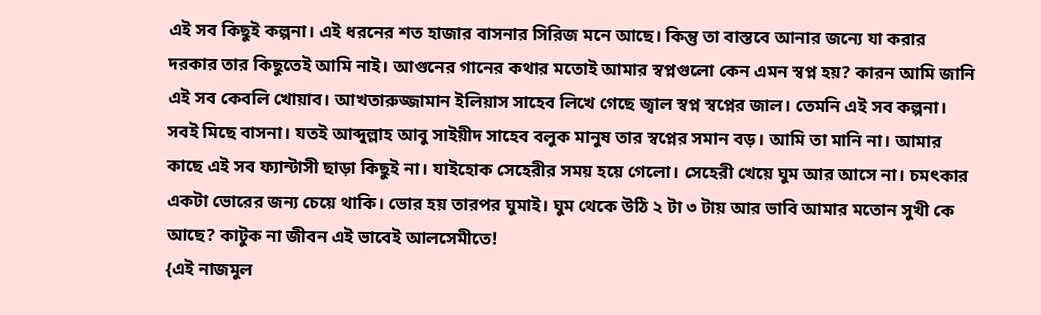এই সব কিছুই কল্পনা। এই ধরনের শত হাজার বাসনার সিরিজ মনে আছে। কিন্তু তা বাস্তবে আনার জন্যে যা করার দরকার তার কিছুতেই আমি নাই। আগুনের গানের কথার মতোই আমার স্বপ্নগুলো কেন এমন স্বপ্ন হয়? কারন আমি জানি এই সব কেবলি খোয়াব। আখতারুজ্জামান ইলিয়াস সাহেব লিখে গেছে জ্বাল স্বপ্ন স্বপ্নের জাল। তেমনি এই সব কল্পনা। সবই মিছে বাসনা। যতই আব্দুল্লাহ আবু সাইয়ীদ সাহেব বলুক মানুষ তার স্বপ্নের সমান বড়। আমি তা মানি না। আমার কাছে এই সব ফ্যান্টাসী ছাড়া কিছুই না। যাইহোক সেহেরীর সময় হয়ে গেলো। সেহেরী খেয়ে ঘুম আর আসে না। চমৎকার একটা ভোরের জন্য চেয়ে থাকি। ভোর হয় তারপর ঘুমাই। ঘুম থেকে উঠি ২ টা ৩ টায় আর ভাবি আমার মতোন সুখী কে আছে? কাটুক না জীবন এই ভাবেই আলসেমীতে!
{এই নাজমুল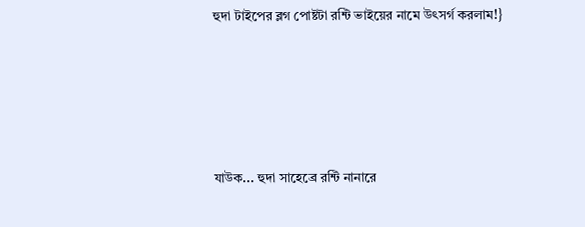হুদা টাইপের ব্লগ পোষ্টটা রন্টি ভাইয়ের নামে উৎসর্গ করলাম!}





যাউক... হুদা সাহেব্রে রন্টি নানারে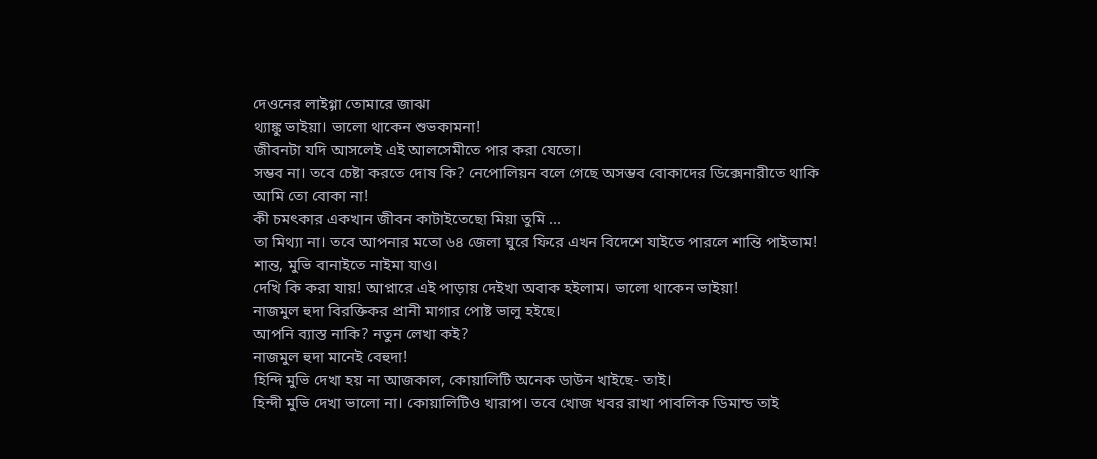দেওনের লাইগ্গা তোমারে জাঝা
থ্যাঙ্কু ভাইয়া। ভালো থাকেন শুভকামনা!
জীবনটা যদি আসলেই এই আলসেমীতে পার করা যেতো।
সম্ভব না। তবে চেষ্টা করতে দোষ কি? নেপোলিয়ন বলে গেছে অসম্ভব বোকাদের ডিক্সেনারীতে থাকি আমি তো বোকা না!
কী চমৎকার একখান জীবন কাটাইতেছো মিয়া তুমি ...
তা মিথ্যা না। তবে আপনার মতো ৬৪ জেলা ঘুরে ফিরে এখন বিদেশে যাইতে পারলে শান্তি পাইতাম!
শান্ত, মুভি বানাইতে নাইমা যাও।
দেখি কি করা যায়! আপ্নারে এই পাড়ায় দেইখা অবাক হইলাম। ভালো থাকেন ভাইয়া!
নাজমুল হুদা বিরক্তিকর প্রানী মাগার পোষ্ট ভালু হইছে।
আপনি ব্যাস্ত নাকি? নতুন লেখা কই?
নাজমুল হুদা মানেই বেহুদা!
হিন্দি মুভি দেখা হয় না আজকাল, কোয়ালিটি অনেক ডাউন খাইছে- তাই।
হিন্দী মুভি দেখা ভালো না। কোয়ালিটিও খারাপ। তবে খোজ খবর রাখা পাবলিক ডিমান্ড তাই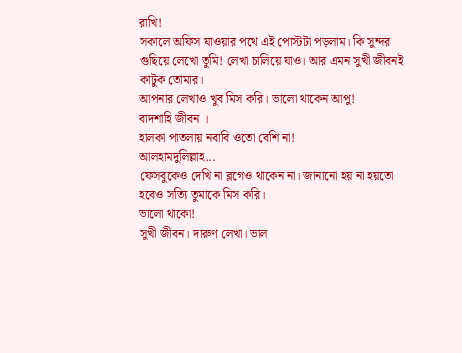রাখি!
সকালে অফিস যাওয়ার পথে এই পোস্টটা পড়লাম। কি সুন্দর গুছিয়ে লেখো তুমি! লেখা চালিয়ে যাও। আর এমন সুখী জীবনই কাটুক তোমার।
আপনার লেখাও খুব মিস করি। ভালো থাকেন আপু!
বাদশাহি জীবন ।
হালকা পাতলায় নবাবি ওতো বেশি না!
আলহামদুলিল্লাহ...
ফেসবুকেও দেখি না ব্লগেও থাকেন না। জানানো হয় না হয়তো হবেও সত্যি তুমাকে মিস করি।
ভালো থাকো!
সুখী জীবন। দারুণ লেখা। ভাল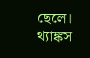ছেলে।
থ্যাঙ্কস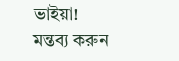ভাইয়া!
মন্তব্য করুন